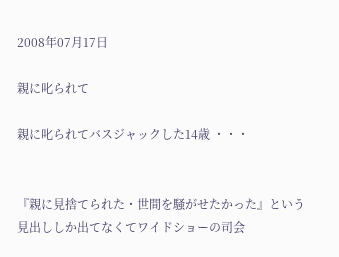2008年07月17日

親に叱られて

親に叱られてバスジャックした14歳 ・・・


『親に見捨てられた・世間を騒がせたかった』という見出ししか出てなくてワイドショーの司会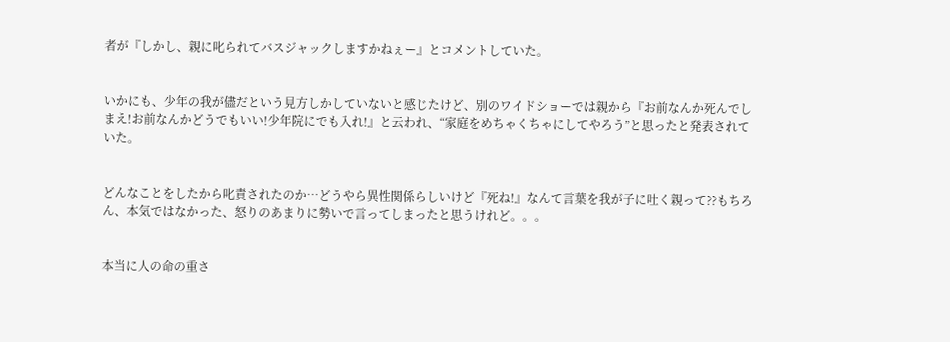者が『しかし、親に叱られてバスジャックしますかねぇー』とコメントしていた。


いかにも、少年の我が儘だという見方しかしていないと感じたけど、別のワイドショーでは親から『お前なんか死んでしまえ!お前なんかどうでもいい!少年院にでも入れ!』と云われ、“家庭をめちゃくちゃにしてやろう”と思ったと発表されていた。


どんなことをしたから叱責されたのか…どうやら異性関係らしいけど『死ね!』なんて言葉を我が子に吐く親って??もちろん、本気ではなかった、怒りのあまりに勢いで言ってしまったと思うけれど。。。


本当に人の命の重さ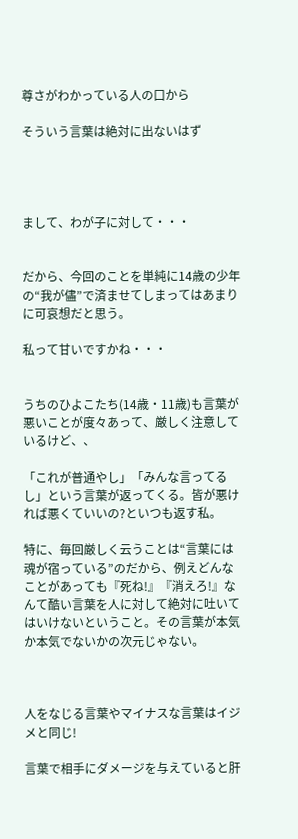尊さがわかっている人の口から

そういう言葉は絶対に出ないはず




まして、わが子に対して・・・


だから、今回のことを単純に14歳の少年の“我が儘”で済ませてしまってはあまりに可哀想だと思う。

私って甘いですかね・・・


うちのひよこたち(14歳・11歳)も言葉が悪いことが度々あって、厳しく注意しているけど、、

「これが普通やし」「みんな言ってるし」という言葉が返ってくる。皆が悪ければ悪くていいの?といつも返す私。

特に、毎回厳しく云うことは“言葉には魂が宿っている”のだから、例えどんなことがあっても『死ね!』『消えろ!』なんて酷い言葉を人に対して絶対に吐いてはいけないということ。その言葉が本気か本気でないかの次元じゃない。



人をなじる言葉やマイナスな言葉はイジメと同じ!

言葉で相手にダメージを与えていると肝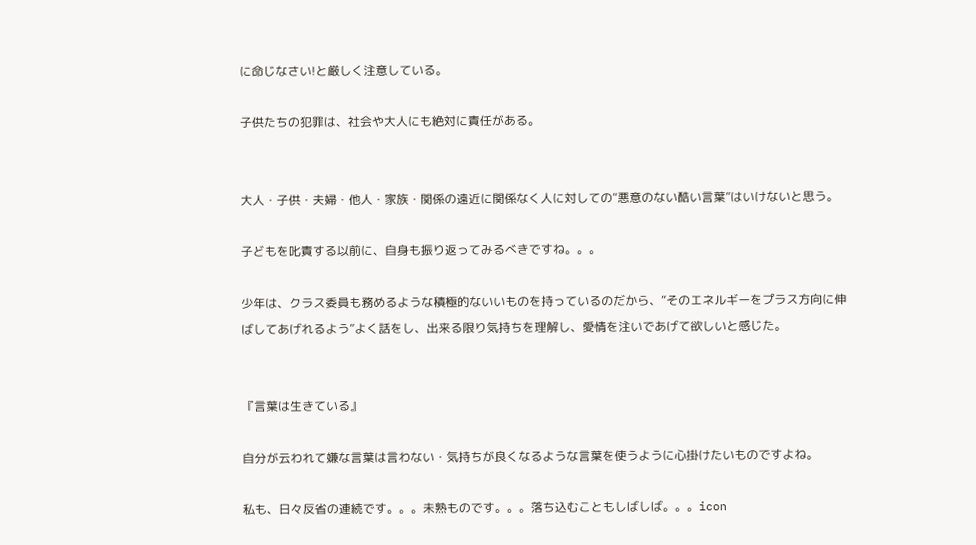に命じなさい!と厳しく注意している。

子供たちの犯罪は、社会や大人にも絶対に責任がある。


大人・子供・夫婦・他人・家族・関係の遠近に関係なく人に対しての“悪意のない酷い言葉”はいけないと思う。

子どもを叱責する以前に、自身も振り返ってみるべきですね。。。

少年は、クラス委員も務めるような積極的ないいものを持っているのだから、“そのエネルギーをプラス方向に伸ばしてあげれるよう”よく話をし、出来る限り気持ちを理解し、愛情を注いであげて欲しいと感じた。


『言葉は生きている』

自分が云われて嫌な言葉は言わない・気持ちが良くなるような言葉を使うように心掛けたいものですよね。

私も、日々反省の連続です。。。未熟ものです。。。落ち込むこともしばしば。。。icon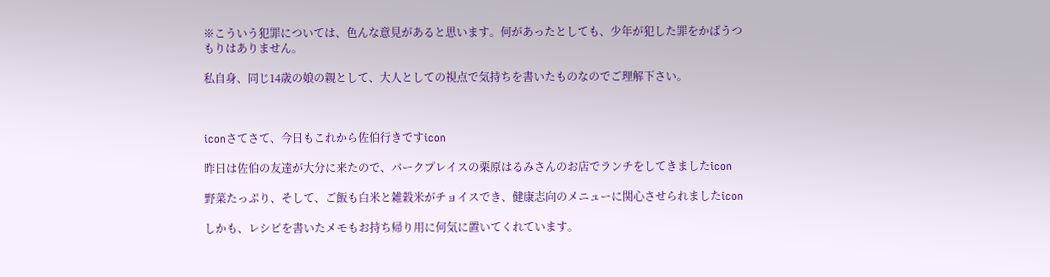※こういう犯罪については、色んな意見があると思います。何があったとしても、少年が犯した罪をかばうつもりはありません。

私自身、同じ14歳の娘の親として、大人としての視点で気持ちを書いたものなのでご理解下さい。



iconさてさて、今日もこれから佐伯行きですicon

昨日は佐伯の友達が大分に来たので、パークプレイスの栗原はるみさんのお店でランチをしてきましたicon

野菜たっぷり、そして、ご飯も白米と雑穀米がチョイスでき、健康志向のメニューに関心させられましたicon

しかも、レシピを書いたメモもお持ち帰り用に何気に置いてくれています。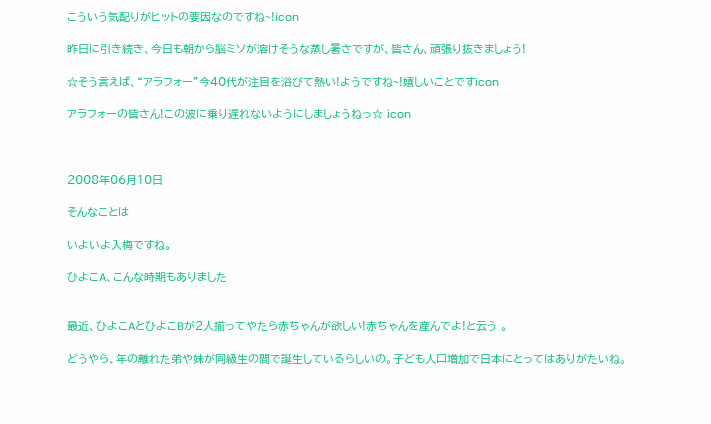こういう気配りがヒットの要因なのですね~!icon

昨日に引き続き、今日も朝から脳ミソが溶けそうな蒸し暑さですが、皆さん、頑張り抜きましょう!

☆そう言えば、“アラフォー”今40代が注目を浴びて熱い!ようですね~!嬉しいことですicon

アラフォーの皆さん!この波に乗り遅れないようにしましょうねっ☆ icon



2008年06月10日

そんなことは

いよいよ入梅ですね。

ひよこA、こんな時期もありました


最近、ひよこAとひよこBが2人揃ってやたら赤ちゃんが欲しい!赤ちゃんを産んでよ!と云う 。

どうやら、年の離れた弟や妹が同級生の間で誕生しているらしいの。子ども人口増加で日本にとってはありがたいね。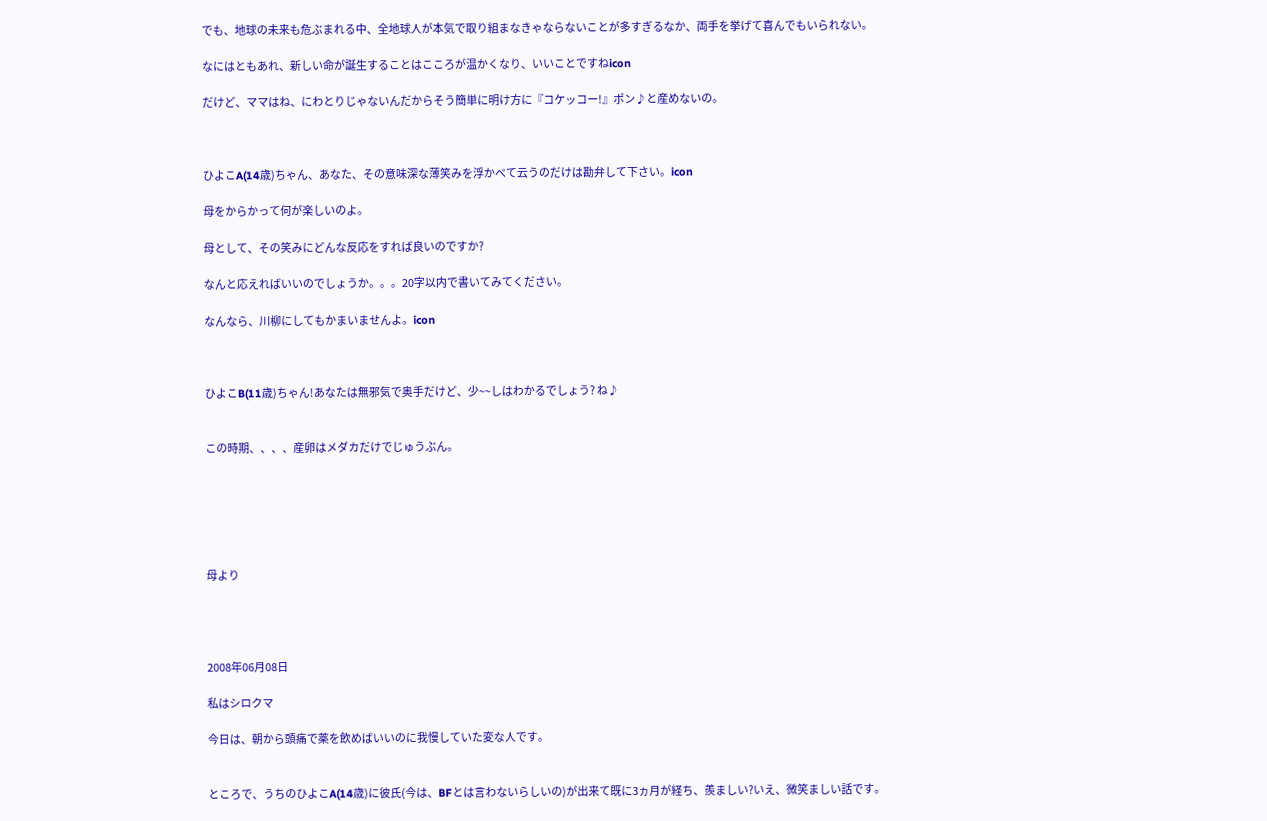でも、地球の未来も危ぶまれる中、全地球人が本気で取り組まなきゃならないことが多すぎるなか、両手を挙げて喜んでもいられない。

なにはともあれ、新しい命が誕生することはこころが温かくなり、いいことですねicon

だけど、ママはね、にわとりじゃないんだからそう簡単に明け方に『コケッコー!』ポン♪と産めないの。



ひよこA(14歳)ちゃん、あなた、その意味深な薄笑みを浮かべて云うのだけは勘弁して下さい。icon

母をからかって何が楽しいのよ。

母として、その笑みにどんな反応をすれば良いのですか?

なんと応えればいいのでしょうか。。。20字以内で書いてみてください。

なんなら、川柳にしてもかまいませんよ。icon



ひよこB(11歳)ちゃん!あなたは無邪気で奥手だけど、少~~しはわかるでしょう? ね♪


この時期、、、、産卵はメダカだけでじゅうぶん。






母より




2008年06月08日

私はシロクマ

今日は、朝から頭痛で薬を飲めばいいのに我慢していた変な人です。


ところで、うちのひよこA(14歳)に彼氏(今は、BFとは言わないらしいの)が出来て既に3ヵ月が経ち、羨ましい?いえ、微笑ましい話です。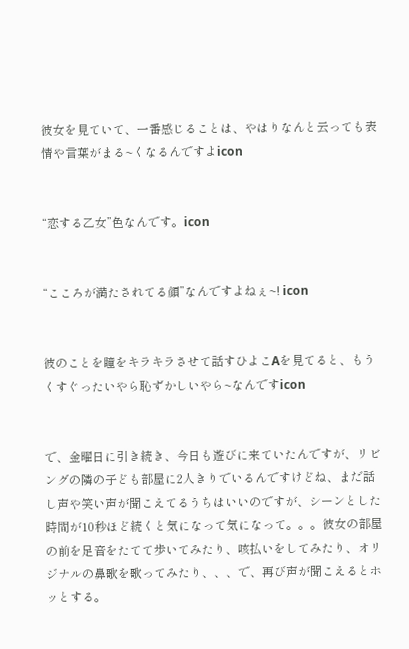彼女を見ていて、一番感じることは、やはりなんと云っても表情や言葉がまる~くなるんですよicon


“恋する乙女”色なんです。icon


“こころが満たされてる顔”なんですよねぇ~! icon


彼のことを瞳をキラキラさせて話すひよこAを見てると、もうくすぐったいやら恥ずかしいやら~なんですicon


で、金曜日に引き続き、今日も遊びに来ていたんですが、リビングの隣の子ども部屋に2人きりでいるんですけどね、まだ話し声や笑い声が聞こえてるうちはいいのですが、シーンとした時間が10秒ほど続くと気になって気になって。。。彼女の部屋の前を足音をたてて歩いてみたり、咳払いをしてみたり、オリジナルの鼻歌を歌ってみたり、、、で、再び声が聞こえるとホッとする。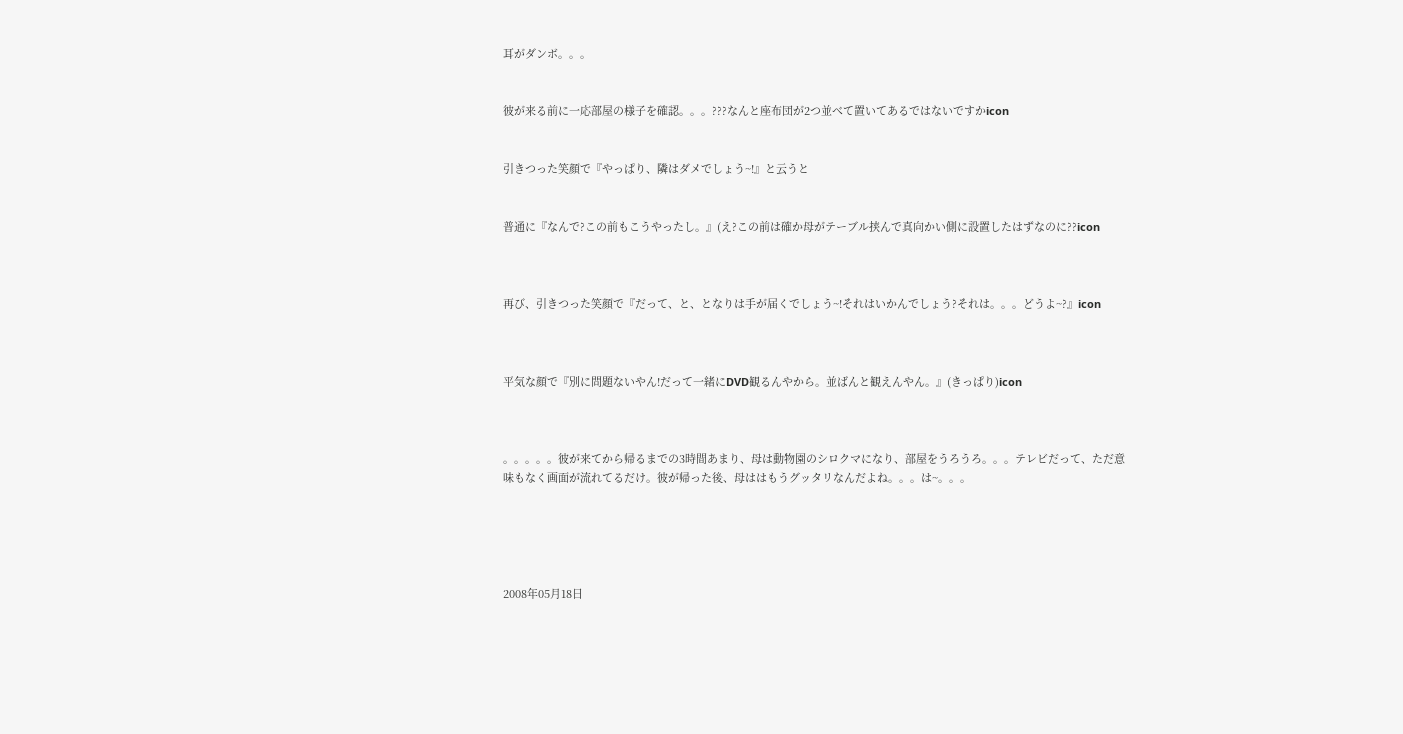耳がダンボ。。。


彼が来る前に一応部屋の様子を確認。。。???なんと座布団が2つ並べて置いてあるではないですかicon


引きつった笑顔で『やっぱり、隣はダメでしょう~!』と云うと


普通に『なんで?この前もこうやったし。』(え?この前は確か母がテーブル挟んで真向かい側に設置したはずなのに??icon



再び、引きつった笑顔で『だって、と、となりは手が届くでしょう~!それはいかんでしょう?それは。。。どうよ~?』icon



平気な顔で『別に問題ないやん!だって一緒にDVD観るんやから。並ばんと観えんやん。』(きっぱり)icon



。。。。。彼が来てから帰るまでの3時間あまり、母は動物園のシロクマになり、部屋をうろうろ。。。テレビだって、ただ意味もなく画面が流れてるだけ。彼が帰った後、母ははもうグッタリなんだよね。。。は~。。。





2008年05月18日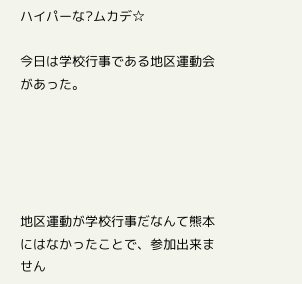ハイパーな?ムカデ☆

今日は学校行事である地区運動会があった。





地区運動が学校行事だなんて熊本にはなかったことで、参加出来ません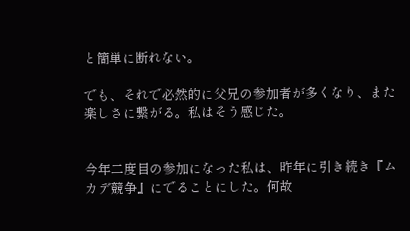と簡単に断れない。

でも、それで必然的に父兄の参加者が多くなり、また楽しさに繋がる。私はそう感じた。


今年二度目の参加になった私は、昨年に引き続き『ムカデ競争』にでることにした。何故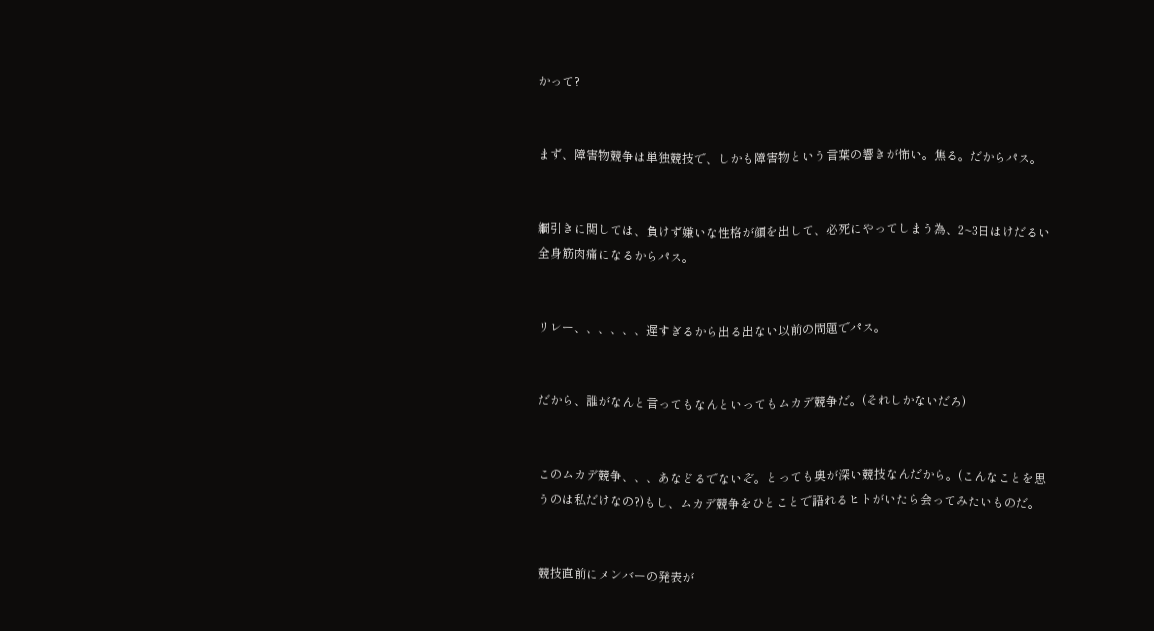かって?


まず、障害物競争は単独競技で、しかも障害物という言葉の響きが怖い。焦る。だからパス。


綱引きに関しては、負けず嫌いな性格が顔を出して、必死にやってしまう為、2~3日はけだるい全身筋肉痛になるからパス。


リレー、、、、、、遅すぎるから出る出ない以前の問題でパス。


だから、誰がなんと言ってもなんといってもムカデ競争だ。(それしかないだろ)


このムカデ競争、、、あなどるでないぞ。とっても奥が深い競技なんだから。(こんなことを思うのは私だけなの?)もし、ムカデ競争をひとことで語れるヒトがいたら会ってみたいものだ。


競技直前にメンバーの発表が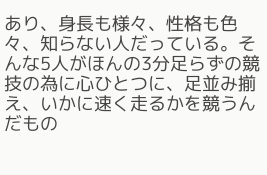あり、身長も様々、性格も色々、知らない人だっている。そんな5人がほんの3分足らずの競技の為に心ひとつに、足並み揃え、いかに速く走るかを競うんだもの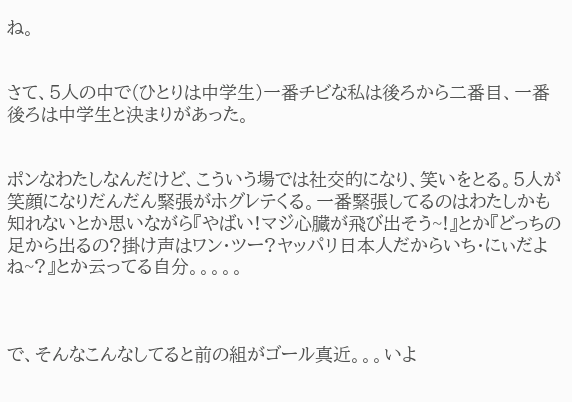ね。


さて、5人の中で(ひとりは中学生)一番チビな私は後ろから二番目、一番後ろは中学生と決まりがあった。


ポンなわたしなんだけど、こういう場では社交的になり、笑いをとる。5人が笑顔になりだんだん緊張がホグレテくる。一番緊張してるのはわたしかも知れないとか思いながら『やばい!マジ心臓が飛び出そう~!』とか『どっちの足から出るの?掛け声はワン・ツー?ヤッパリ日本人だからいち・にぃだよね~?』とか云ってる自分。。。。。



で、そんなこんなしてると前の組がゴール真近。。。いよ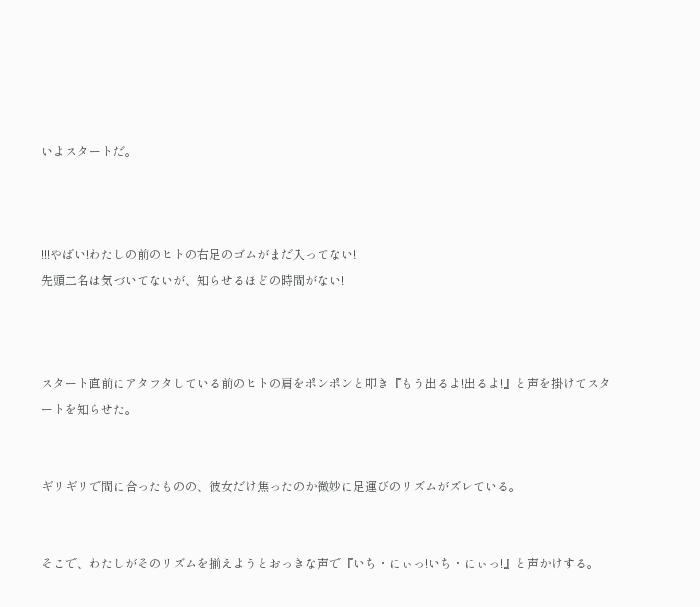いよスタートだ。



!!!やばい!わたしの前のヒトの右足のゴムがまだ入ってない!
先頭二名は気づいてないが、知らせるほどの時間がない!



スタート直前にアタフタしている前のヒトの肩をポンポンと叩き『もう出るよ!出るよ!』と声を掛けてスタートを知らせた。


ギリギリで間に合ったものの、彼女だけ焦ったのか微妙に足運びのリズムがズレている。


そこで、わたしがそのリズムを揃えようとおっきな声で『いち・にぃっ!いち・にぃっ!』と声かけする。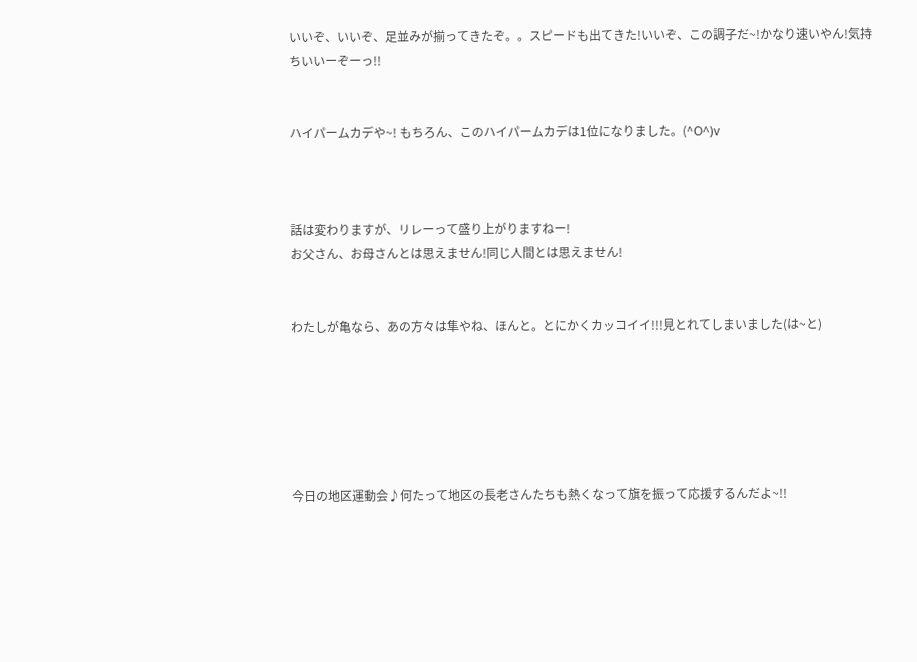いいぞ、いいぞ、足並みが揃ってきたぞ。。スピードも出てきた!いいぞ、この調子だ~!かなり速いやん!気持ちいいーぞーっ!!


ハイパームカデや~! もちろん、このハイパームカデは1位になりました。(^O^)v



話は変わりますが、リレーって盛り上がりますねー!
お父さん、お母さんとは思えません!同じ人間とは思えません!


わたしが亀なら、あの方々は隼やね、ほんと。とにかくカッコイイ!!!見とれてしまいました(は~と)






今日の地区運動会♪何たって地区の長老さんたちも熱くなって旗を振って応援するんだよ~!!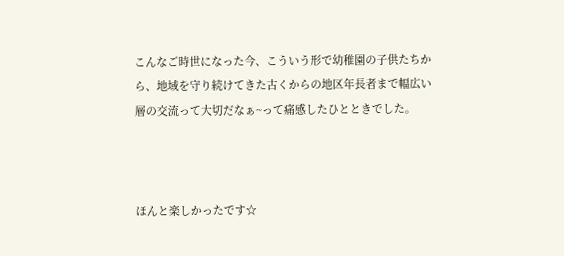こんなご時世になった今、こういう形で幼稚園の子供たちから、地域を守り続けてきた古くからの地区年長者まで幅広い層の交流って大切だなぁ~って痛感したひとときでした。



ほんと楽しかったです☆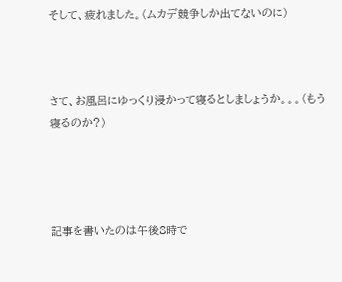そして、疲れました。(ムカデ競争しか出てないのに)



さて、お風呂にゆっくり浸かって寝るとしましょうか。。。(もう寝るのか?)




記事を書いたのは午後8時で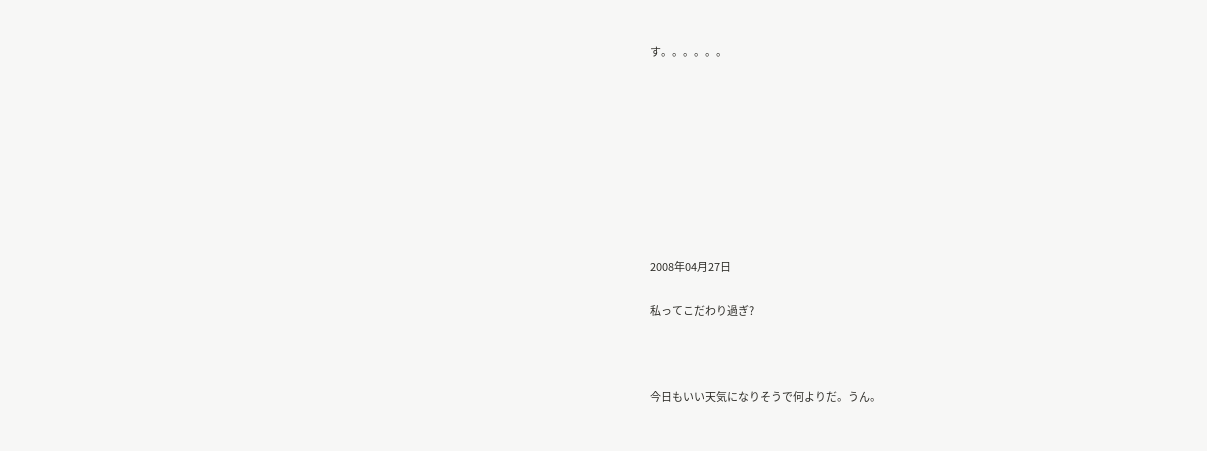す。。。。。。









2008年04月27日

私ってこだわり過ぎ?



今日もいい天気になりそうで何よりだ。うん。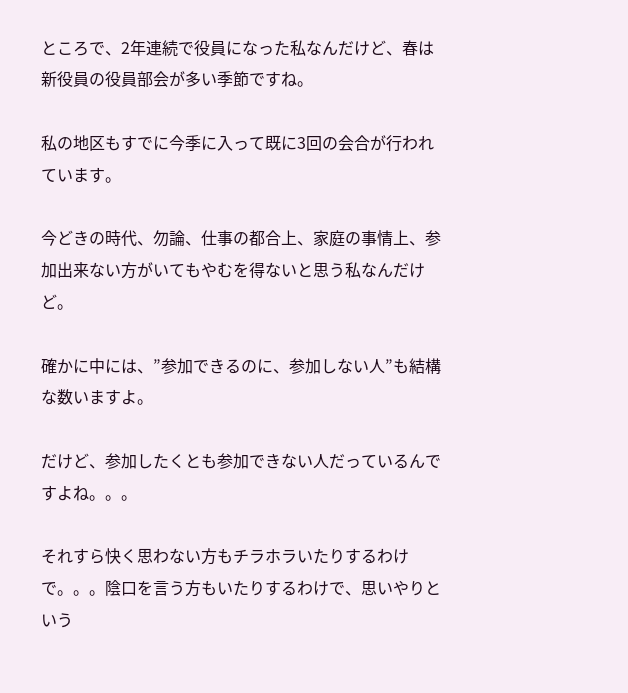ところで、2年連続で役員になった私なんだけど、春は新役員の役員部会が多い季節ですね。

私の地区もすでに今季に入って既に3回の会合が行われています。

今どきの時代、勿論、仕事の都合上、家庭の事情上、参加出来ない方がいてもやむを得ないと思う私なんだけど。

確かに中には、”参加できるのに、参加しない人”も結構な数いますよ。

だけど、参加したくとも参加できない人だっているんですよね。。。

それすら快く思わない方もチラホラいたりするわけで。。。陰口を言う方もいたりするわけで、思いやりという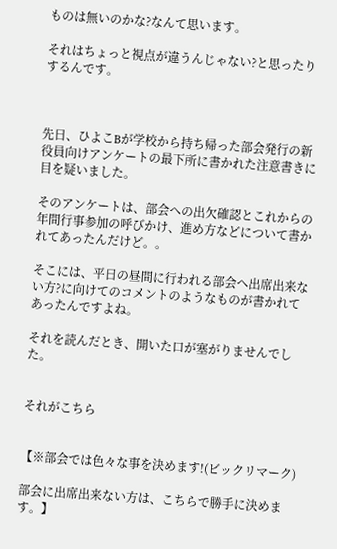ものは無いのかな?なんて思います。

それはちょっと視点が違うんじゃない?と思ったりするんです。



先日、ひよこBが学校から持ち帰った部会発行の新役員向けアンケートの最下所に書かれた注意書きに目を疑いました。

そのアンケートは、部会への出欠確認とこれからの年間行事参加の呼びかけ、進め方などについて書かれてあったんだけど。。

そこには、平日の昼間に行われる部会へ出席出来ない方?に向けてのコメントのようなものが書かれてあったんですよね。

それを読んだとき、開いた口が塞がりませんでした。


それがこちら


【※部会では色々な事を決めます!(ビックリマーク)

部会に出席出来ない方は、こちらで勝手に決めます。】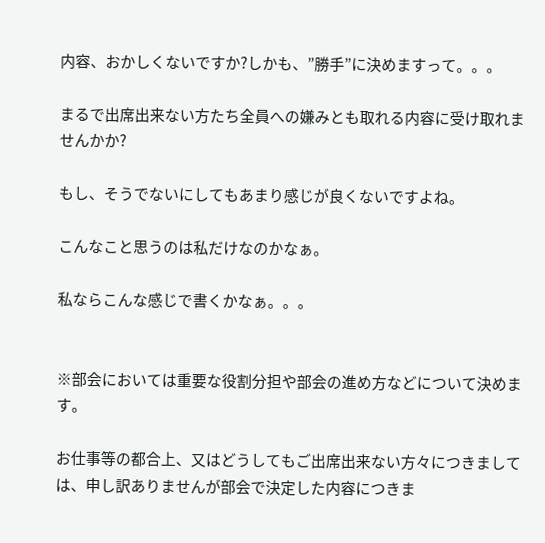内容、おかしくないですか?しかも、”勝手”に決めますって。。。

まるで出席出来ない方たち全員への嫌みとも取れる内容に受け取れませんかか?

もし、そうでないにしてもあまり感じが良くないですよね。

こんなこと思うのは私だけなのかなぁ。

私ならこんな感じで書くかなぁ。。。


※部会においては重要な役割分担や部会の進め方などについて決めます。

お仕事等の都合上、又はどうしてもご出席出来ない方々につきましては、申し訳ありませんが部会で決定した内容につきま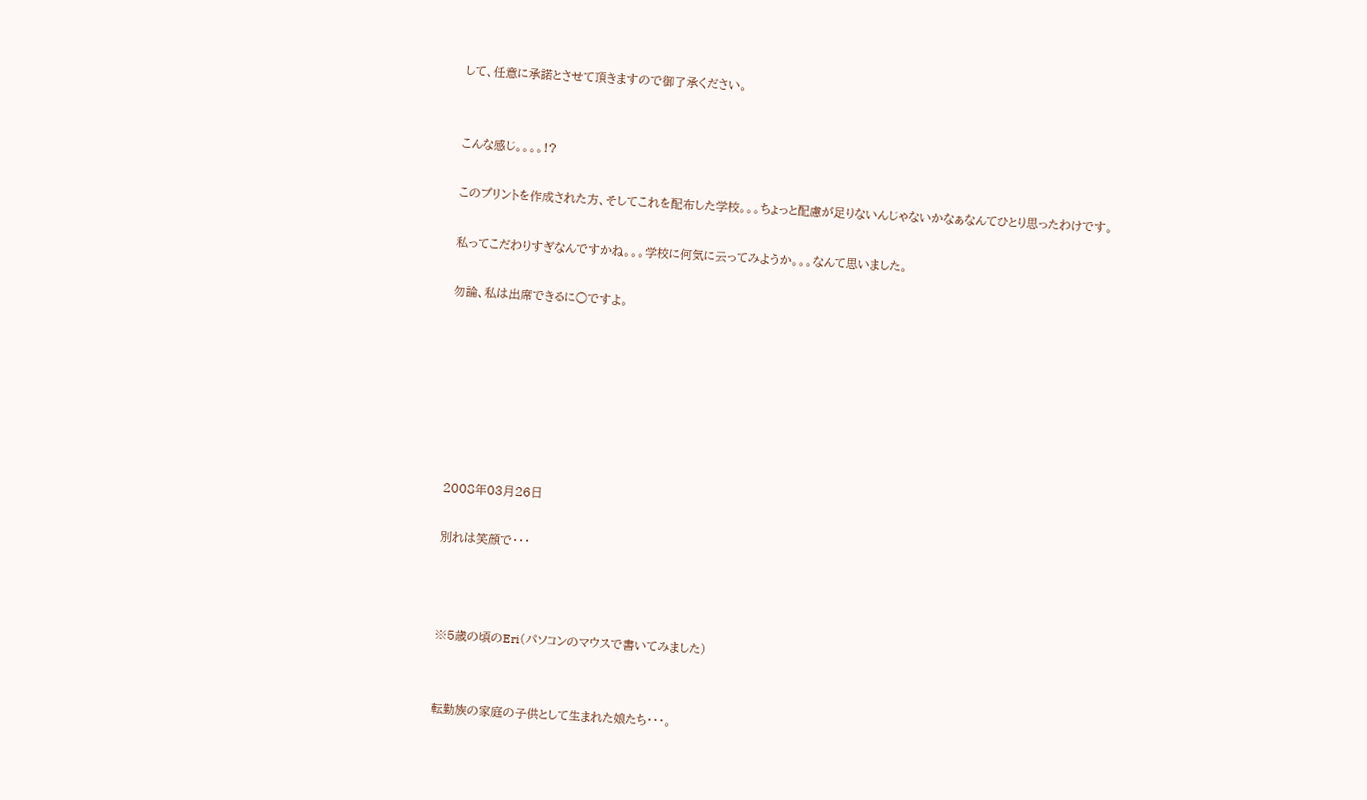して、任意に承諾とさせて頂きますので御了承ください。


こんな感じ。。。。!?

このプリントを作成された方、そしてこれを配布した学校。。。ちょっと配慮が足りないんじゃないかなぁなんてひとり思ったわけです。

私ってこだわりすぎなんですかね。。。学校に何気に云ってみようか。。。なんて思いました。

勿論、私は出席できるに○ですよ。







2008年03月26日

別れは笑顔で・・・



※5歳の頃のEri(パソコンのマウスで書いてみました)


転勤族の家庭の子供として生まれた娘たち・・・。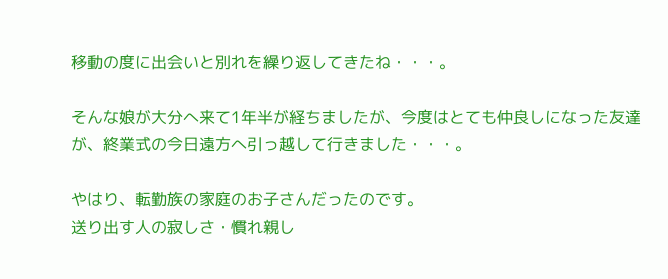移動の度に出会いと別れを繰り返してきたね・・・。

そんな娘が大分へ来て1年半が経ちましたが、今度はとても仲良しになった友達が、終業式の今日遠方へ引っ越して行きました・・・。

やはり、転勤族の家庭のお子さんだったのです。
送り出す人の寂しさ・慣れ親し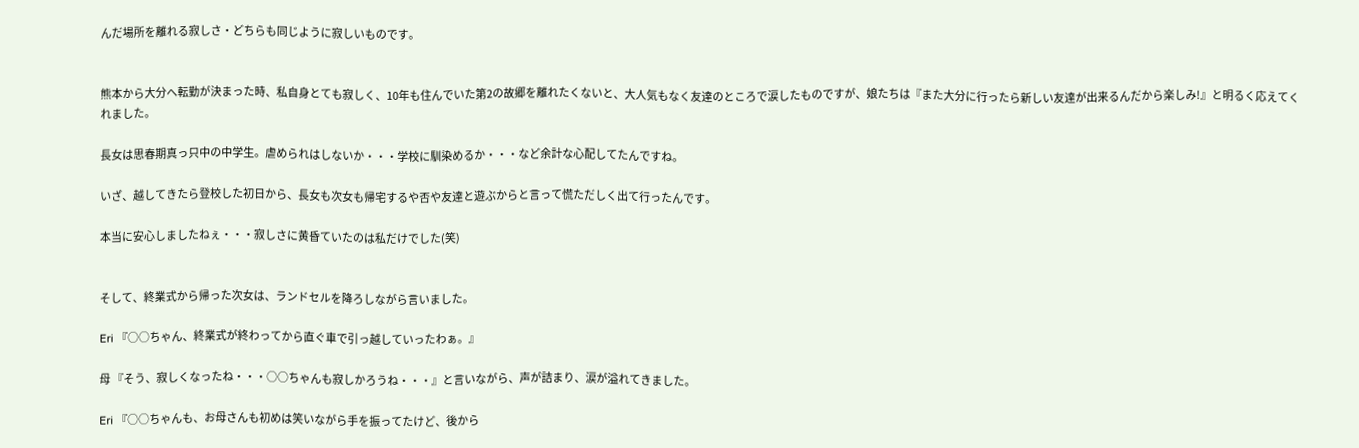んだ場所を離れる寂しさ・どちらも同じように寂しいものです。


熊本から大分へ転勤が決まった時、私自身とても寂しく、10年も住んでいた第2の故郷を離れたくないと、大人気もなく友達のところで涙したものですが、娘たちは『また大分に行ったら新しい友達が出来るんだから楽しみ!』と明るく応えてくれました。

長女は思春期真っ只中の中学生。虐められはしないか・・・学校に馴染めるか・・・など余計な心配してたんですね。

いざ、越してきたら登校した初日から、長女も次女も帰宅するや否や友達と遊ぶからと言って慌ただしく出て行ったんです。

本当に安心しましたねぇ・・・寂しさに黄昏ていたのは私だけでした(笑)


そして、終業式から帰った次女は、ランドセルを降ろしながら言いました。

Eri 『○○ちゃん、終業式が終わってから直ぐ車で引っ越していったわぁ。』

母 『そう、寂しくなったね・・・○○ちゃんも寂しかろうね・・・』と言いながら、声が詰まり、涙が溢れてきました。

Eri 『○○ちゃんも、お母さんも初めは笑いながら手を振ってたけど、後から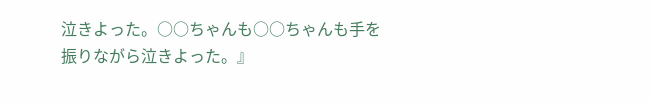泣きよった。○○ちゃんも○○ちゃんも手を振りながら泣きよった。』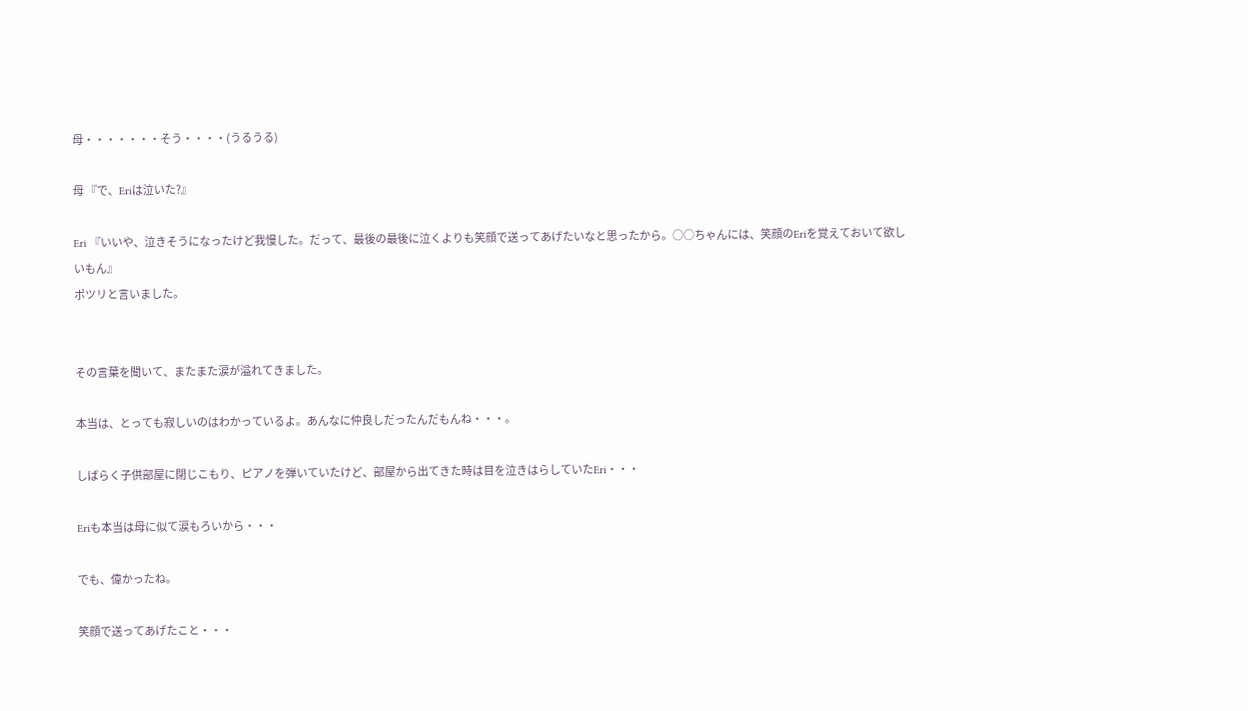母・・・・・・・そう・・・・(うるうる)

母 『で、Eriは泣いた?』

Eri 『いいや、泣きそうになったけど我慢した。だって、最後の最後に泣くよりも笑顔で送ってあげたいなと思ったから。○○ちゃんには、笑顔のEriを覚えておいて欲しいもん』
ポツリと言いました。


その言葉を聞いて、またまた涙が溢れてきました。

本当は、とっても寂しいのはわかっているよ。あんなに仲良しだったんだもんね・・・。

しばらく子供部屋に閉じこもり、ピアノを弾いていたけど、部屋から出てきた時は目を泣きはらしていたEri・・・

Eriも本当は母に似て涙もろいから・・・

でも、偉かったね。

笑顔で送ってあげたこと・・・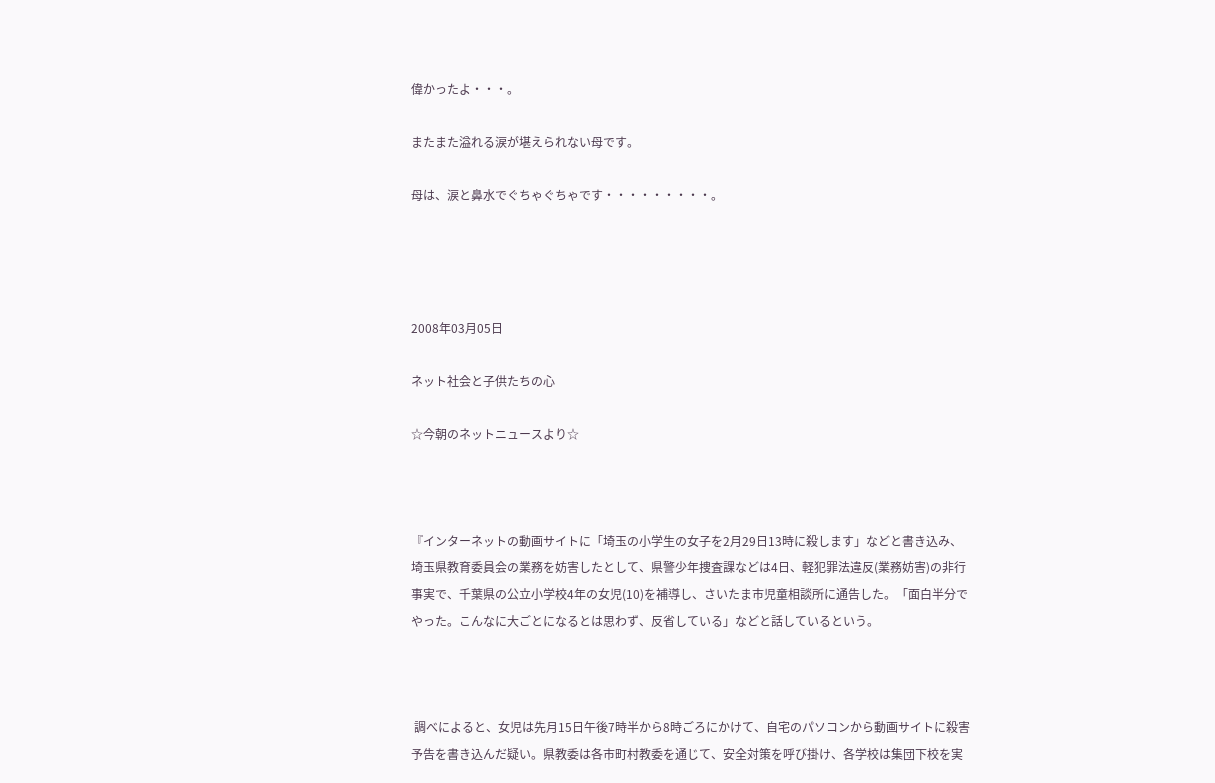偉かったよ・・・。

またまた溢れる涙が堪えられない母です。

母は、涙と鼻水でぐちゃぐちゃです・・・・・・・・・。




2008年03月05日

ネット社会と子供たちの心

☆今朝のネットニュースより☆



『インターネットの動画サイトに「埼玉の小学生の女子を2月29日13時に殺します」などと書き込み、埼玉県教育委員会の業務を妨害したとして、県警少年捜査課などは4日、軽犯罪法違反(業務妨害)の非行事実で、千葉県の公立小学校4年の女児(10)を補導し、さいたま市児童相談所に通告した。「面白半分でやった。こんなに大ごとになるとは思わず、反省している」などと話しているという。



 調べによると、女児は先月15日午後7時半から8時ごろにかけて、自宅のパソコンから動画サイトに殺害予告を書き込んだ疑い。県教委は各市町村教委を通じて、安全対策を呼び掛け、各学校は集団下校を実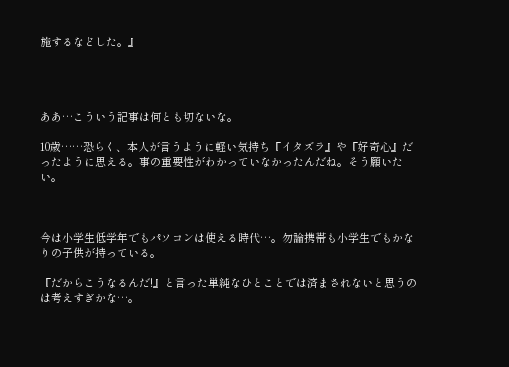施するなどした。』




ああ…こういう記事は何とも切ないな。

10歳……恐らく、本人が言うように軽い気持ち『イタズラ』や『好奇心』だったように思える。事の重要性がわかっていなかったんだね。そう願いたい。



今は小学生低学年でもパソコンは使える時代…。勿論携帯も小学生でもかなりの子供が持っている。

『だからこうなるんだ!』と言った単純なひとことでは済まされないと思うのは考えすぎかな…。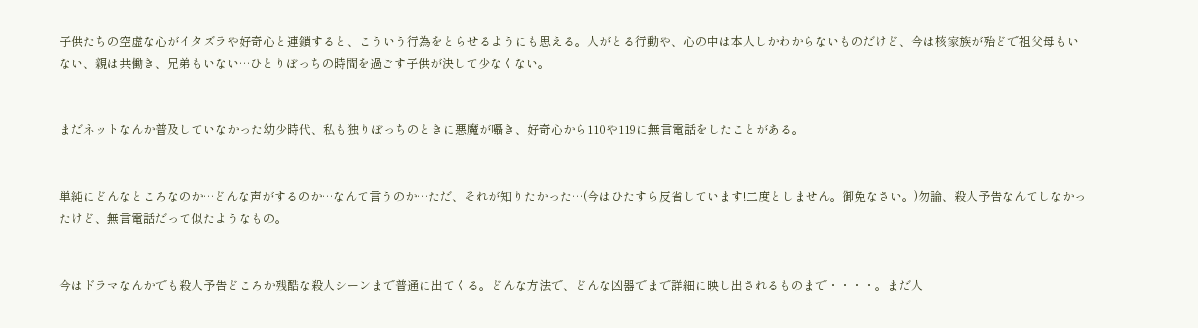子供たちの空虚な心がイタズラや好奇心と連鎖すると、こういう行為をとらせるようにも思える。人がとる行動や、心の中は本人しかわからないものだけど、今は核家族が殆どで祖父母もいない、親は共働き、兄弟もいない…ひとりぼっちの時間を過ごす子供が決して少なくない。


まだネットなんか普及していなかった幼少時代、私も独りぼっちのときに悪魔が囁き、好奇心から110や119に無言電話をしたことがある。


単純にどんなところなのか…どんな声がするのか…なんて言うのか…ただ、それが知りたかった…(今はひたすら反省しています!二度としません。御免なさい。)勿論、殺人予告なんてしなかったけど、無言電話だって似たようなもの。


今はドラマなんかでも殺人予告どころか残酷な殺人シーンまで普通に出てくる。どんな方法で、どんな凶器でまで詳細に映し出されるものまで・・・・。まだ人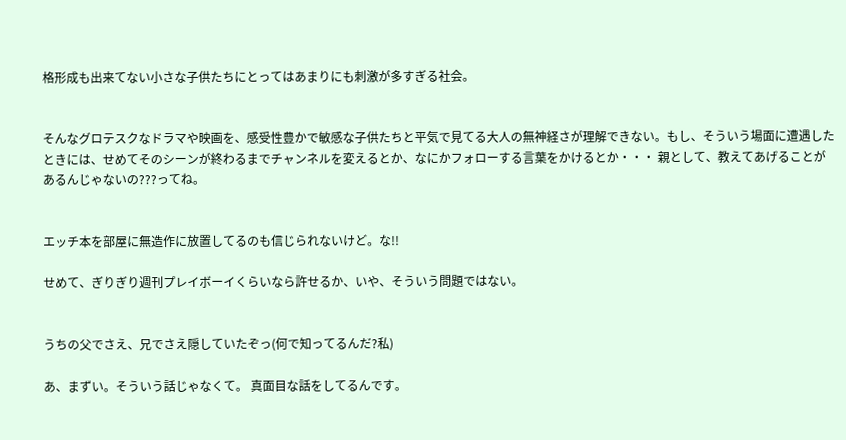格形成も出来てない小さな子供たちにとってはあまりにも刺激が多すぎる社会。


そんなグロテスクなドラマや映画を、感受性豊かで敏感な子供たちと平気で見てる大人の無神経さが理解できない。もし、そういう場面に遭遇したときには、せめてそのシーンが終わるまでチャンネルを変えるとか、なにかフォローする言葉をかけるとか・・・ 親として、教えてあげることがあるんじゃないの???ってね。


エッチ本を部屋に無造作に放置してるのも信じられないけど。な!!

せめて、ぎりぎり週刊プレイボーイくらいなら許せるか、いや、そういう問題ではない。


うちの父でさえ、兄でさえ隠していたぞっ(何で知ってるんだ?私)

あ、まずい。そういう話じゃなくて。 真面目な話をしてるんです。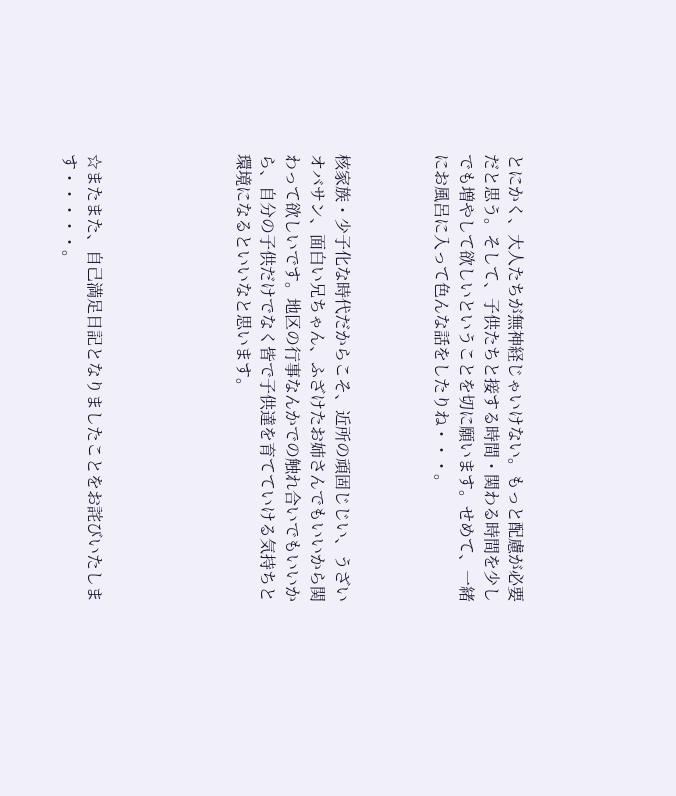とにかく、大人たちが無神経じゃいけない。もっと配慮が必要だと思う。そして、子供たちと接する時間・関わる時間を少しでも増やして欲しいということを切に願います。せめて、一緒にお風呂に入って色んな話をしたりね・・・。



核家族・少子化な時代だからこそ、近所の頑固じじい、うざいオバサン、面白い兄ちゃん、ふざけたお姉さんでもいいから関わって欲しいです。地区の行事なんかでの触れ合いでもいいから、自分の子供だけでなく皆で子供達を育てていける気持ちと環境になるといいなと思います。





☆またまた、自己満足日記となりましたことをお詫びいたします・・・・・。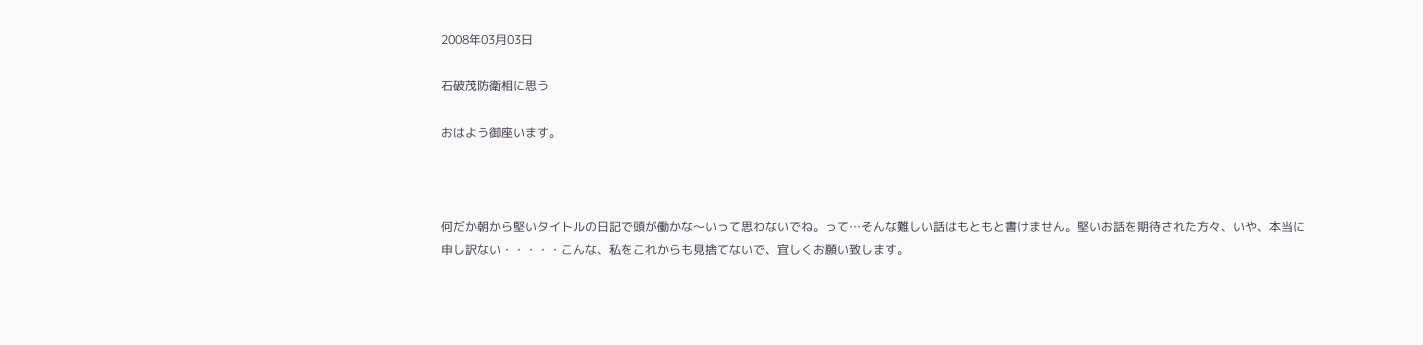2008年03月03日

石破茂防衛相に思う

おはよう御座います。



何だか朝から堅いタイトルの日記で頭が働かな〜いって思わないでね。って…そんな難しい話はもともと書けません。堅いお話を期待された方々、いや、本当に申し訳ない・・・・・こんな、私をこれからも見捨てないで、宜しくお願い致します。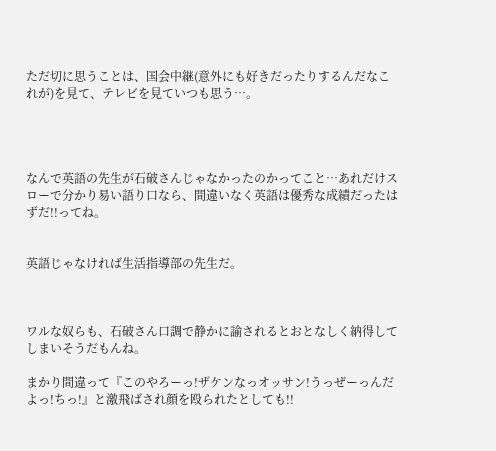ただ切に思うことは、国会中継(意外にも好きだったりするんだなこれが)を見て、テレビを見ていつも思う…。




なんで英語の先生が石破さんじゃなかったのかってこと…あれだけスローで分かり易い語り口なら、間違いなく英語は優秀な成績だったはずだ!!ってね。


英語じゃなければ生活指導部の先生だ。



ワルな奴らも、石破さん口調で静かに諭されるとおとなしく納得してしまいそうだもんね。

まかり間違って『このやろーっ!ザケンなっオッサン!うっぜーっんだよっ!ちっ!』と激飛ばされ顔を殴られたとしても!!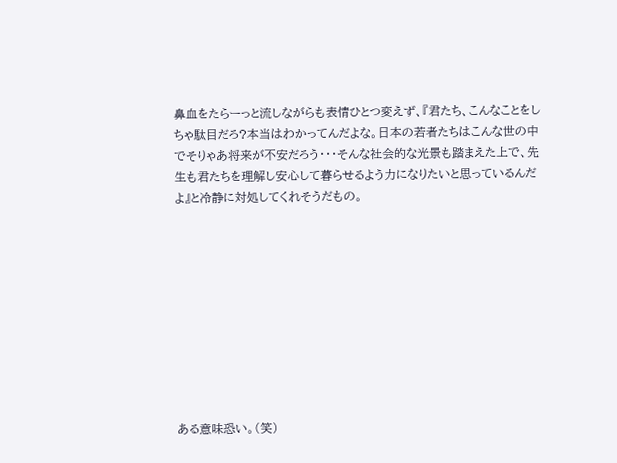鼻血をたらーっと流しながらも表情ひとつ変えず、『君たち、こんなことをしちゃ駄目だろ?本当はわかってんだよな。日本の若者たちはこんな世の中でそりゃあ将来が不安だろう・・・そんな社会的な光景も踏まえた上で、先生も君たちを理解し安心して暮らせるよう力になりたいと思っているんだよ』と冷静に対処してくれそうだもの。










ある意味恐い。(笑)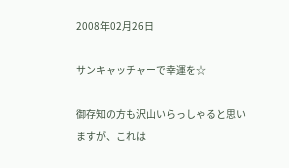2008年02月26日

サンキャッチャーで幸運を☆

御存知の方も沢山いらっしゃると思いますが、これは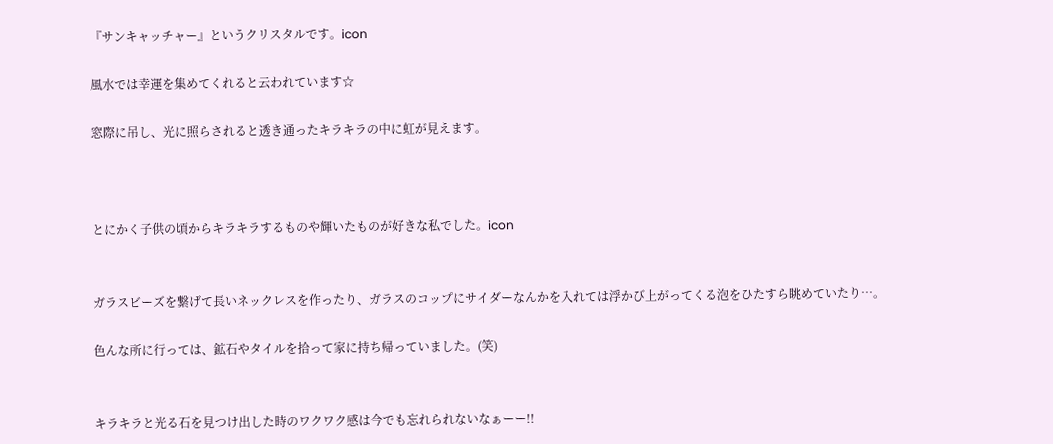『サンキャッチャー』というクリスタルです。icon

風水では幸運を集めてくれると云われています☆

窓際に吊し、光に照らされると透き通ったキラキラの中に虹が見えます。



とにかく子供の頃からキラキラするものや輝いたものが好きな私でした。icon


ガラスビーズを繋げて長いネックレスを作ったり、ガラスのコップにサイダーなんかを入れては浮かび上がってくる泡をひたすら眺めていたり…。

色んな所に行っては、鉱石やタイルを拾って家に持ち帰っていました。(笑)


キラキラと光る石を見つけ出した時のワクワク感は今でも忘れられないなぁーー!!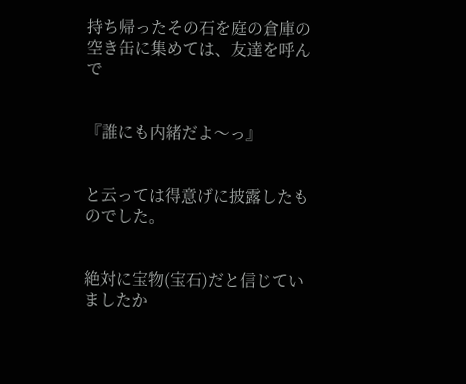持ち帰ったその石を庭の倉庫の空き缶に集めては、友達を呼んで


『誰にも内緒だよ〜っ』


と云っては得意げに披露したものでした。


絶対に宝物(宝石)だと信じていましたか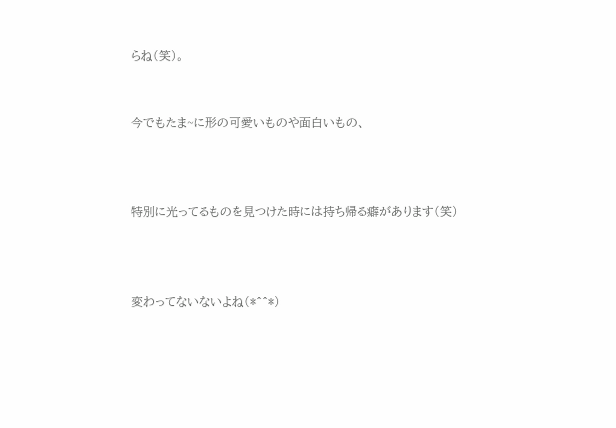らね(笑)。


今でもたま~に形の可愛いものや面白いもの、



特別に光ってるものを見つけた時には持ち帰る癖があります(笑)



変わってないないよね(*^^*)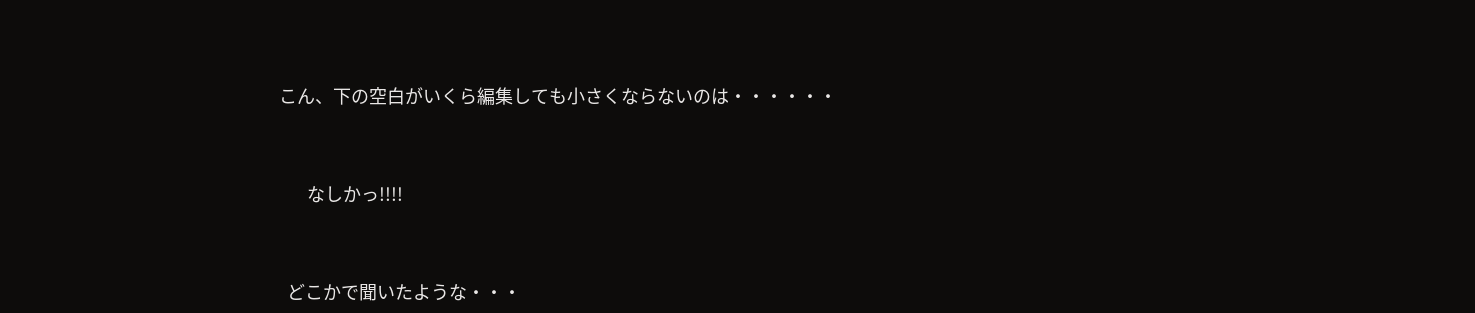こん、下の空白がいくら編集しても小さくならないのは・・・・・・



       なしかっ!!!!



  どこかで聞いたような・・・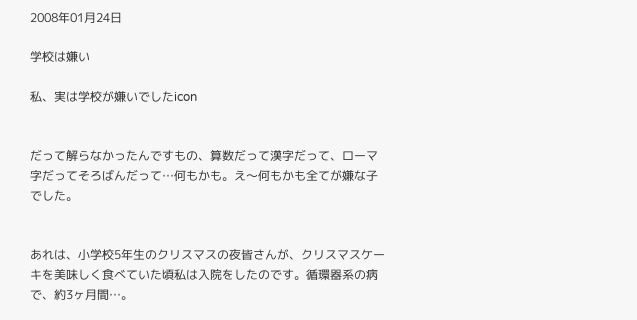2008年01月24日

学校は嫌い

私、実は学校が嫌いでしたicon


だって解らなかったんですもの、算数だって漢字だって、ローマ字だってそろばんだって…何もかも。え〜何もかも全てが嫌な子でした。


あれは、小学校5年生のクリスマスの夜皆さんが、クリスマスケーキを美味しく食べていた頃私は入院をしたのです。循環器系の病で、約3ヶ月間…。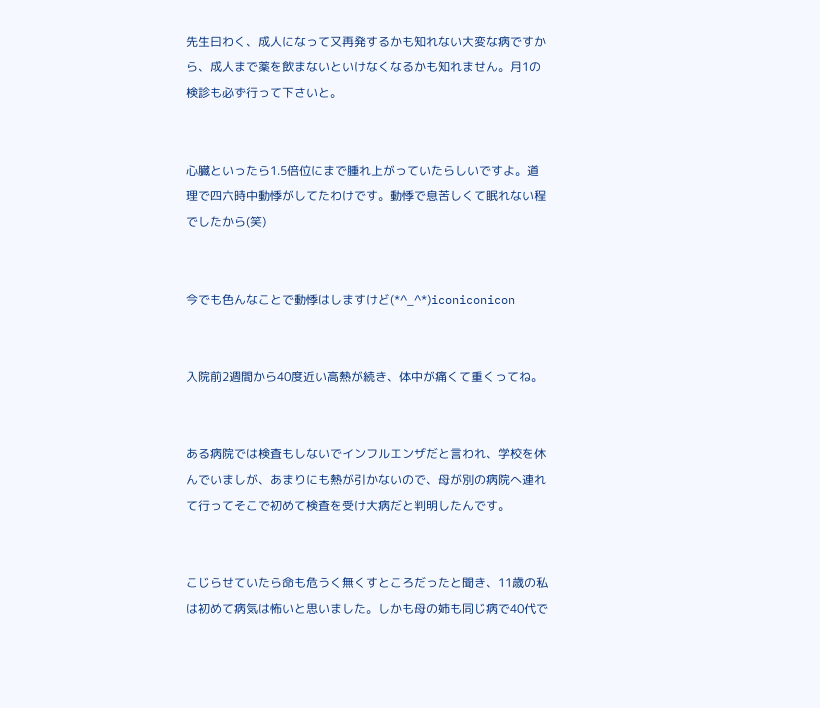先生曰わく、成人になって又再発するかも知れない大変な病ですから、成人まで薬を飲まないといけなくなるかも知れません。月1の検診も必ず行って下さいと。


心臓といったら1.5倍位にまで腫れ上がっていたらしいですよ。道理で四六時中動悸がしてたわけです。動悸で息苦しくて眠れない程でしたから(笑)


今でも色んなことで動悸はしますけど(*^_^*)iconiconicon


入院前2週間から40度近い高熱が続き、体中が痛くて重くってね。


ある病院では検査もしないでインフルエンザだと言われ、学校を休んでいましが、あまりにも熱が引かないので、母が別の病院へ連れて行ってそこで初めて検査を受け大病だと判明したんです。


こじらせていたら命も危うく無くすところだったと聞き、11歳の私は初めて病気は怖いと思いました。しかも母の姉も同じ病で40代で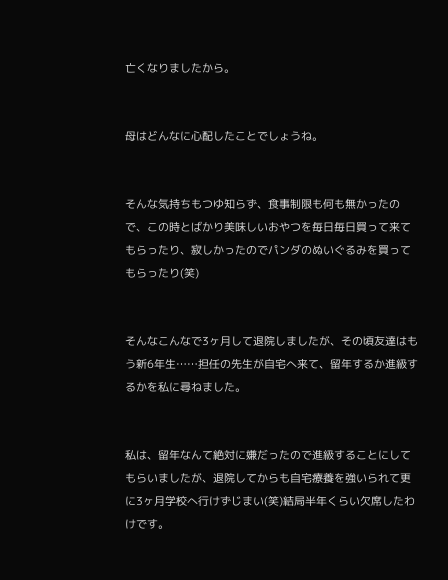亡くなりましたから。


母はどんなに心配したことでしょうね。


そんな気持ちもつゆ知らず、食事制限も何も無かったので、この時とばかり美味しいおやつを毎日毎日買って来てもらったり、寂しかったのでパンダのぬいぐるみを買ってもらったり(笑)


そんなこんなで3ヶ月して退院しましたが、その頃友達はもう新6年生……担任の先生が自宅へ来て、留年するか進級するかを私に尋ねました。


私は、留年なんて絶対に嫌だったので進級することにしてもらいましたが、退院してからも自宅療養を強いられて更に3ヶ月学校へ行けずじまい(笑)結局半年くらい欠席したわけです。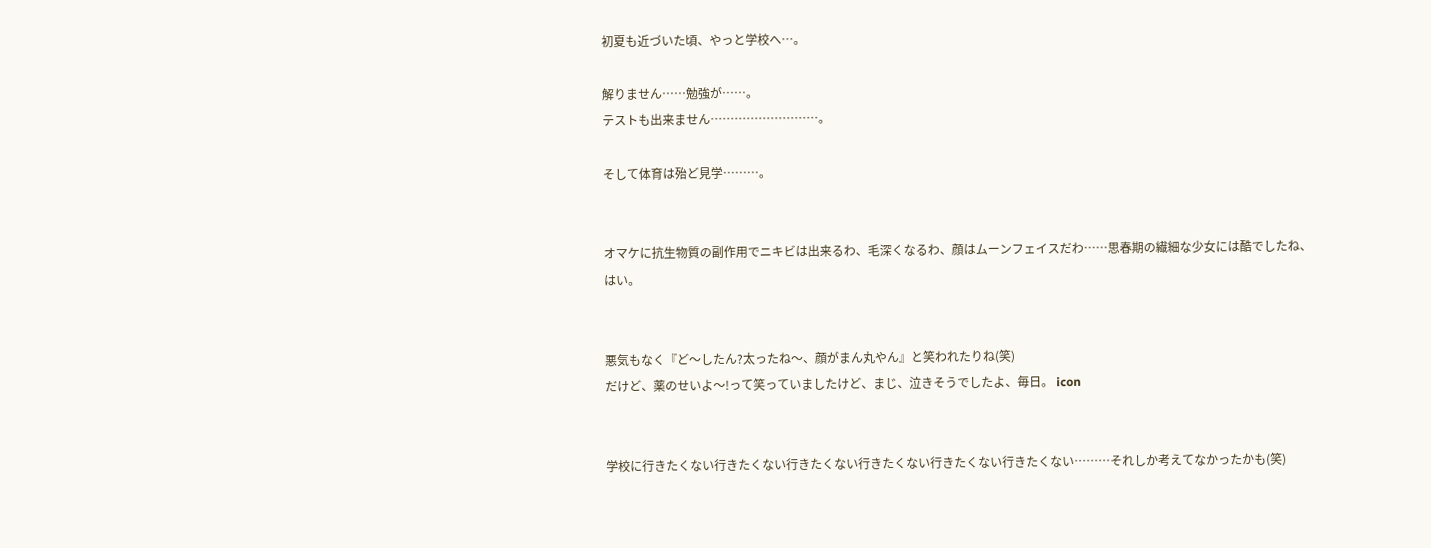初夏も近づいた頃、やっと学校へ…。

解りません……勉強が……。
テストも出来ません………………………。

そして体育は殆ど見学………。


オマケに抗生物質の副作用でニキビは出来るわ、毛深くなるわ、顔はムーンフェイスだわ……思春期の繊細な少女には酷でしたね、はい。


悪気もなく『ど〜したん?太ったね〜、顔がまん丸やん』と笑われたりね(笑)
だけど、薬のせいよ〜!って笑っていましたけど、まじ、泣きそうでしたよ、毎日。 icon


学校に行きたくない行きたくない行きたくない行きたくない行きたくない行きたくない………それしか考えてなかったかも(笑)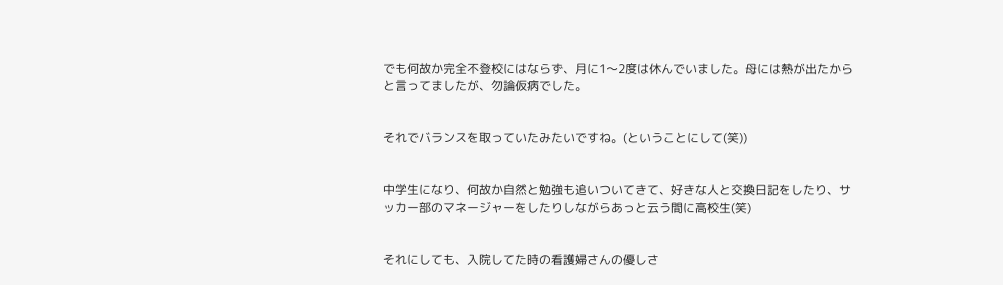でも何故か完全不登校にはならず、月に1〜2度は休んでいました。母には熱が出たからと言ってましたが、勿論仮病でした。


それでバランスを取っていたみたいですね。(ということにして(笑))


中学生になり、何故か自然と勉強も追いついてきて、好きな人と交換日記をしたり、サッカー部のマネージャーをしたりしながらあっと云う間に高校生(笑)


それにしても、入院してた時の看護婦さんの優しさ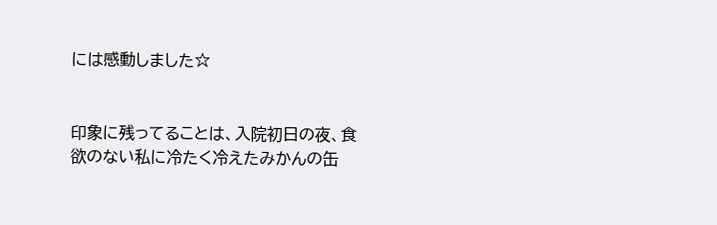には感動しました☆


印象に残ってることは、入院初日の夜、食欲のない私に冷たく冷えたみかんの缶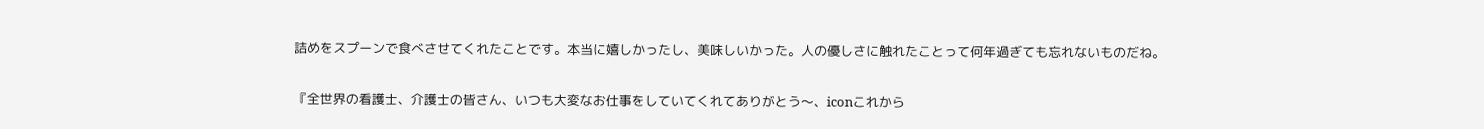詰めをスプーンで食べさせてくれたことです。本当に嬉しかったし、美味しいかった。人の優しさに触れたことって何年過ぎても忘れないものだね。


『全世界の看護士、介護士の皆さん、いつも大変なお仕事をしていてくれてありがとう〜、iconこれから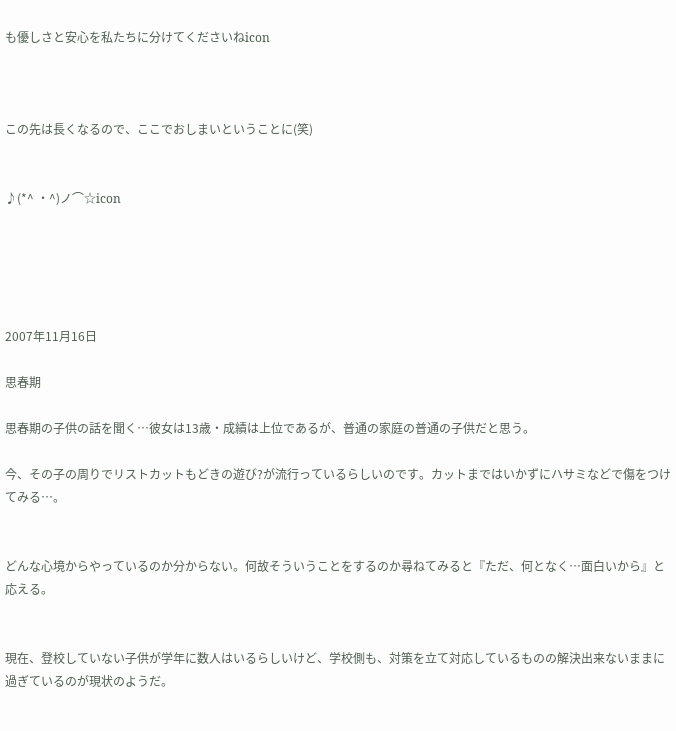も優しさと安心を私たちに分けてくださいねicon



この先は長くなるので、ここでおしまいということに(笑)


♪(*^ ・^)ノ⌒☆icon





2007年11月16日

思春期

思春期の子供の話を聞く…彼女は13歳・成績は上位であるが、普通の家庭の普通の子供だと思う。

今、その子の周りでリストカットもどきの遊び?が流行っているらしいのです。カットまではいかずにハサミなどで傷をつけてみる…。


どんな心境からやっているのか分からない。何故そういうことをするのか尋ねてみると『ただ、何となく…面白いから』と応える。


現在、登校していない子供が学年に数人はいるらしいけど、学校側も、対策を立て対応しているものの解決出来ないままに過ぎているのが現状のようだ。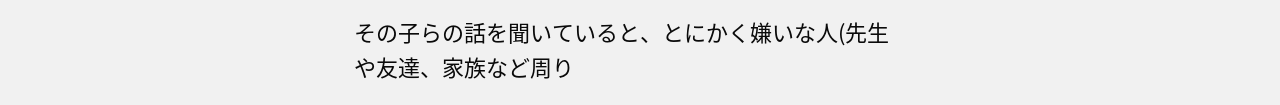その子らの話を聞いていると、とにかく嫌いな人(先生や友達、家族など周り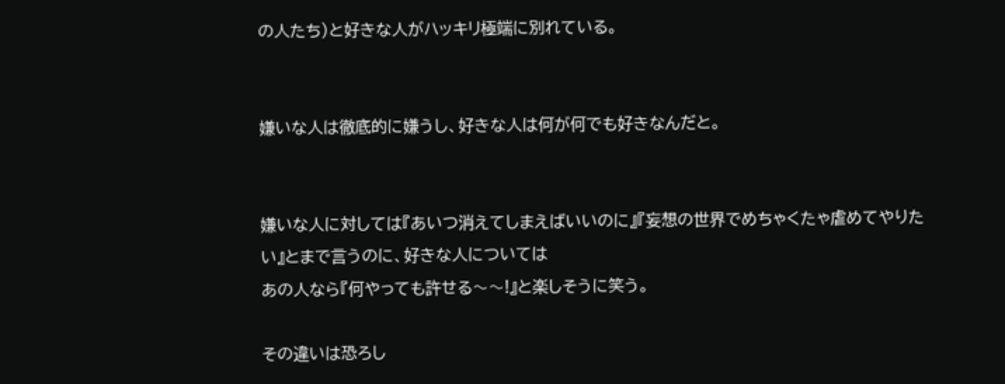の人たち)と好きな人がハッキリ極端に別れている。


嫌いな人は徹底的に嫌うし、好きな人は何が何でも好きなんだと。


嫌いな人に対しては『あいつ消えてしまえばいいのに』『妄想の世界でめちゃくたゃ虐めてやりたい』とまで言うのに、好きな人については
あの人なら『何やっても許せる〜〜!』と楽しそうに笑う。

その違いは恐ろし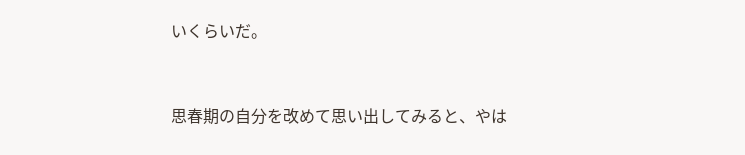いくらいだ。


思春期の自分を改めて思い出してみると、やは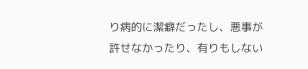り病的に潔癖だったし、悪事が許せなかったり、有りもしない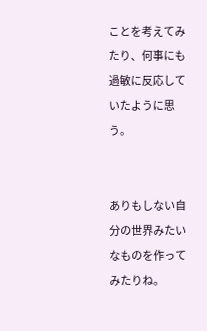ことを考えてみたり、何事にも過敏に反応していたように思う。


ありもしない自分の世界みたいなものを作ってみたりね。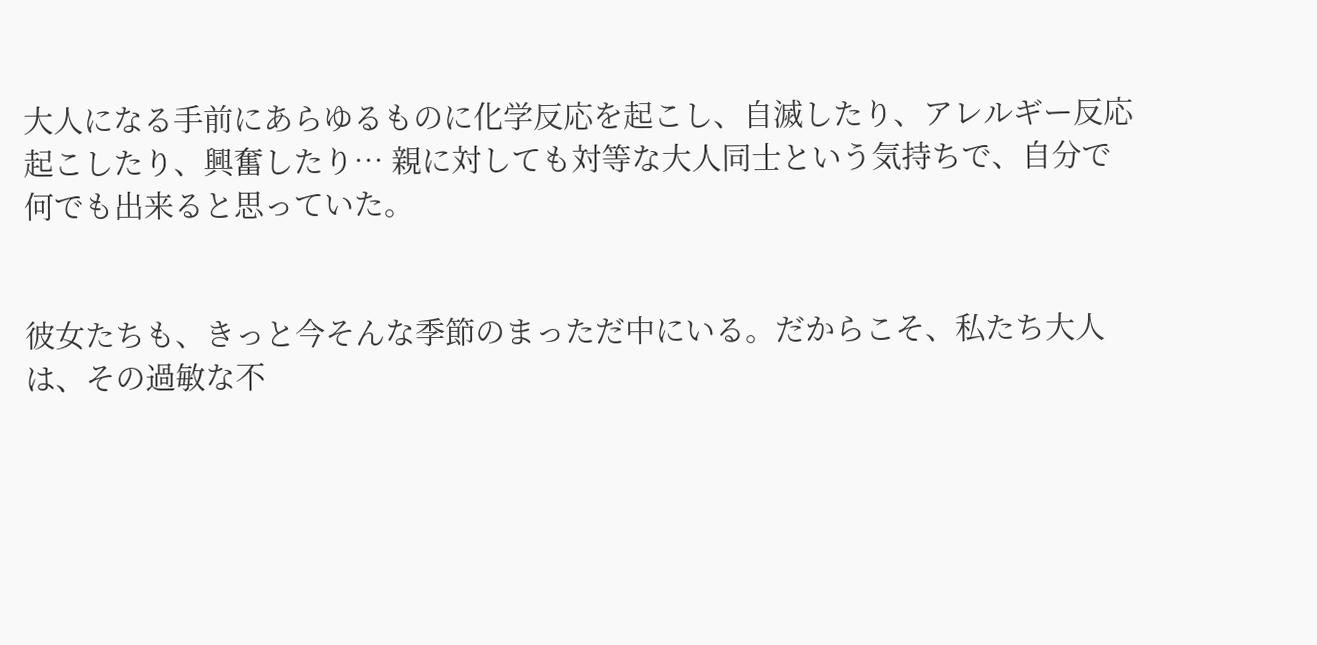大人になる手前にあらゆるものに化学反応を起こし、自滅したり、アレルギー反応起こしたり、興奮したり… 親に対しても対等な大人同士という気持ちで、自分で何でも出来ると思っていた。


彼女たちも、きっと今そんな季節のまっただ中にいる。だからこそ、私たち大人は、その過敏な不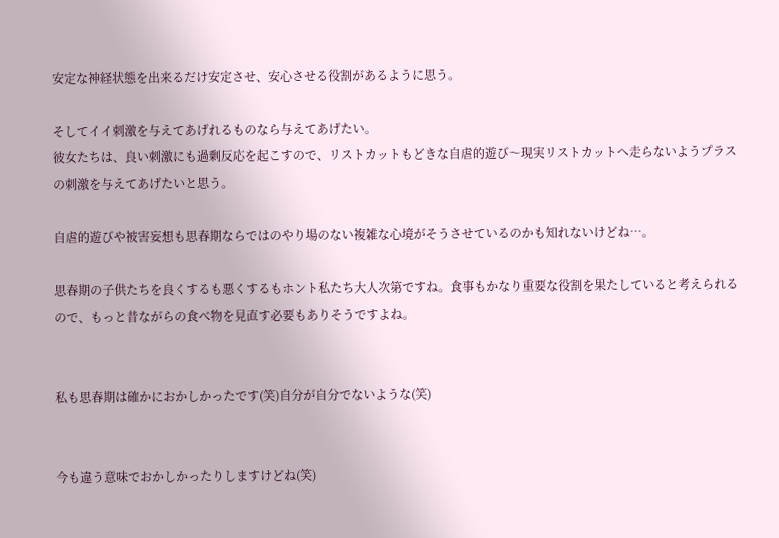安定な神経状態を出来るだけ安定させ、安心させる役割があるように思う。

そしてイイ刺激を与えてあげれるものなら与えてあげたい。
彼女たちは、良い刺激にも過剰反応を起こすので、リストカットもどきな自虐的遊び〜現実リストカットへ走らないようプラスの刺激を与えてあげたいと思う。

自虐的遊びや被害妄想も思春期ならではのやり場のない複雑な心境がそうさせているのかも知れないけどね…。

思春期の子供たちを良くするも悪くするもホント私たち大人次第ですね。食事もかなり重要な役割を果たしていると考えられるので、もっと昔ながらの食べ物を見直す必要もありそうですよね。


私も思春期は確かにおかしかったです(笑)自分が自分でないような(笑)


今も違う意味でおかしかったりしますけどね(笑)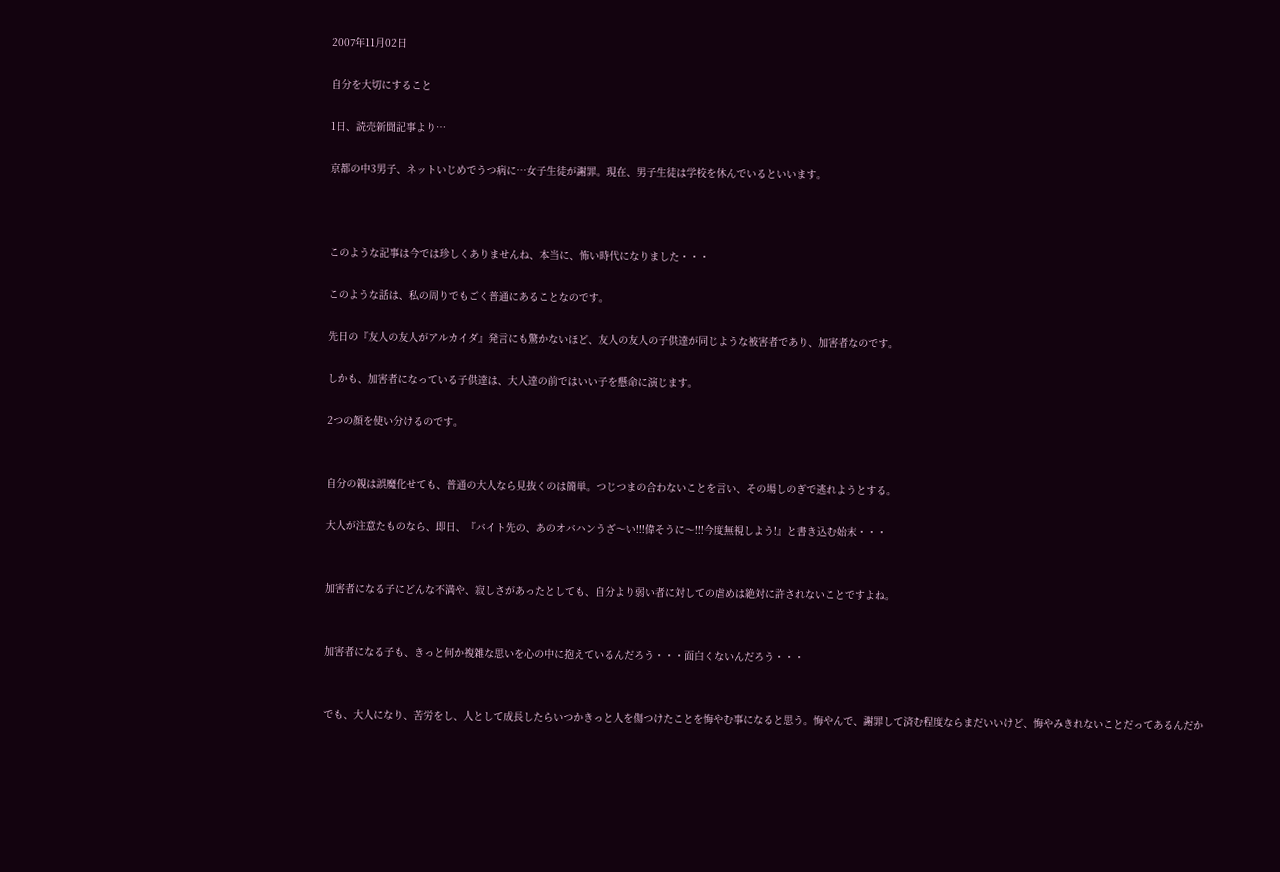2007年11月02日

自分を大切にすること

1日、読売新聞記事より…

京都の中3男子、ネットいじめでうつ病に…女子生徒が謝罪。現在、男子生徒は学校を休んでいるといいます。



このような記事は今では珍しくありませんね、本当に、怖い時代になりました・・・

このような話は、私の周りでもごく普通にあることなのです。

先日の『友人の友人がアルカイダ』発言にも驚かないほど、友人の友人の子供達が同じような被害者であり、加害者なのです。

しかも、加害者になっている子供達は、大人達の前ではいい子を懸命に演じます。

2つの顔を使い分けるのです。


自分の親は誤魔化せても、普通の大人なら見抜くのは簡単。つじつまの合わないことを言い、その場しのぎで逃れようとする。

大人が注意たものなら、即日、『バイト先の、あのオバハンうざ〜い!!!偉そうに〜!!!今度無視しよう!』と書き込む始末・・・


加害者になる子にどんな不満や、寂しさがあったとしても、自分より弱い者に対しての虐めは絶対に許されないことですよね。


加害者になる子も、きっと何か複雑な思いを心の中に抱えているんだろう・・・面白くないんだろう・・・


でも、大人になり、苦労をし、人として成長したらいつかきっと人を傷つけたことを悔やむ事になると思う。悔やんで、謝罪して済む程度ならまだいいけど、悔やみきれないことだってあるんだか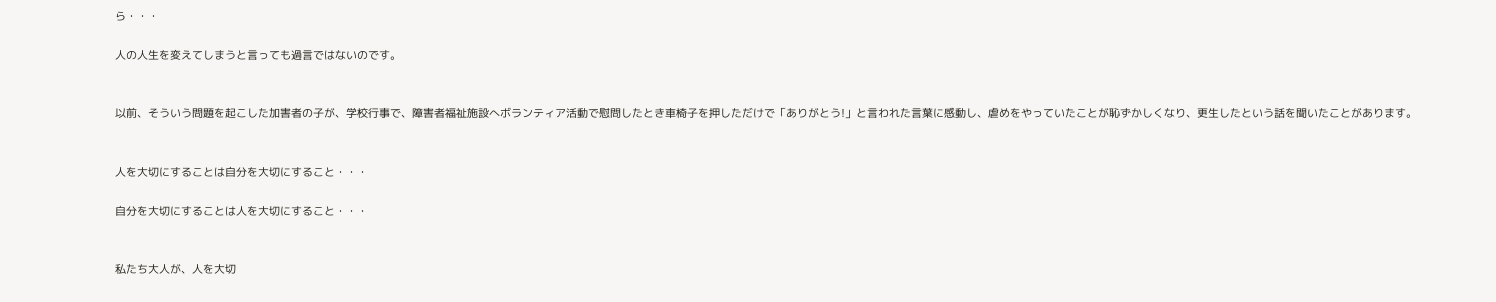ら・・・

人の人生を変えてしまうと言っても過言ではないのです。


以前、そういう問題を起こした加害者の子が、学校行事で、障害者福祉施設へボランティア活動で慰問したとき車椅子を押しただけで「ありがとう!」と言われた言葉に感動し、虐めをやっていたことが恥ずかしくなり、更生したという話を聞いたことがあります。


人を大切にすることは自分を大切にすること・・・

自分を大切にすることは人を大切にすること・・・


私たち大人が、人を大切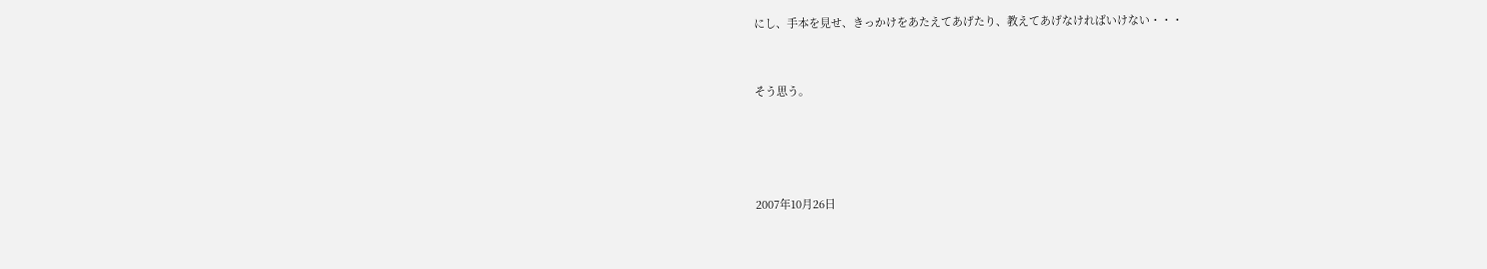にし、手本を見せ、きっかけをあたえてあげたり、教えてあげなければいけない・・・


そう思う。




2007年10月26日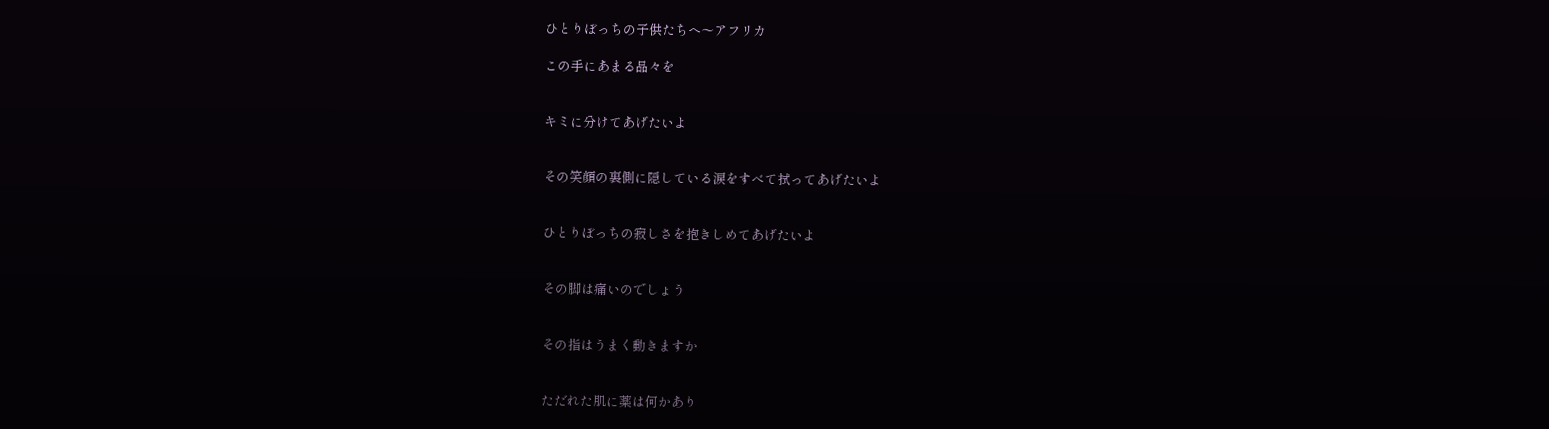ひとりぼっちの子供たちへ〜アフリカ

この手にあまる品々を


キミに分けてあげたいよ


その笑顔の裏側に隠している涙をすべて拭ってあげたいよ


ひとりぼっちの寂しさを抱きしめてあげたいよ


その脚は痛いのでしょう


その指はうまく動きますか


ただれた肌に薬は何かあり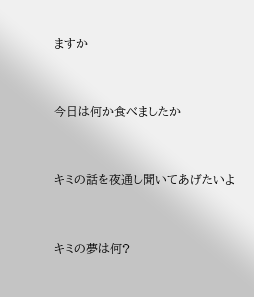ますか


今日は何か食べましたか


キミの話を夜通し聞いてあげたいよ


キミの夢は何?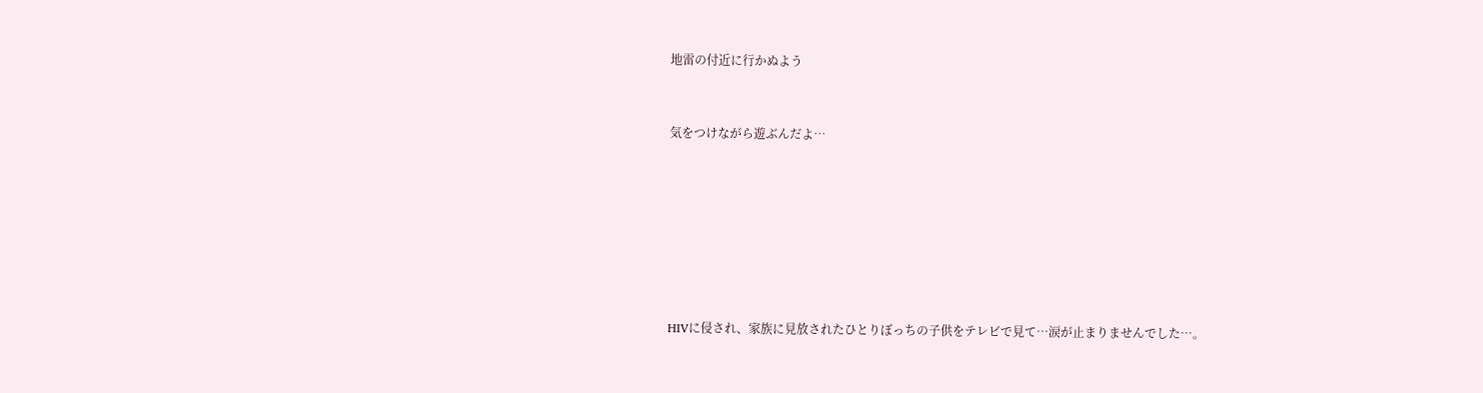地雷の付近に行かぬよう


気をつけながら遊ぶんだよ…







HIVに侵され、家族に見放されたひとりぼっちの子供をテレビで見て…涙が止まりませんでした…。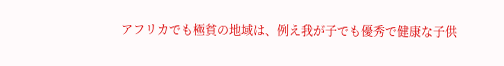アフリカでも極貧の地域は、例え我が子でも優秀で健康な子供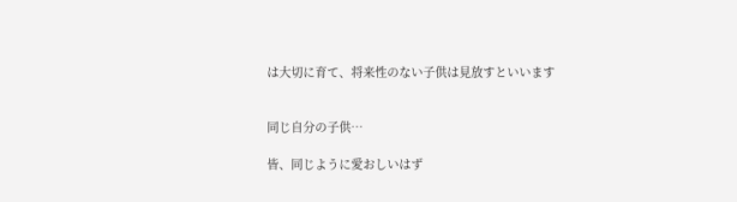は大切に育て、将来性のない子供は見放すといいます


同じ自分の子供…

皆、同じように愛おしいはず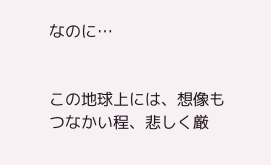なのに…


この地球上には、想像もつなかい程、悲しく厳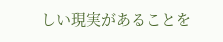しい現実があることを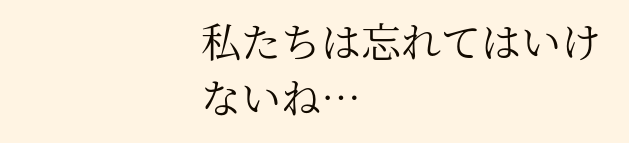私たちは忘れてはいけないね…